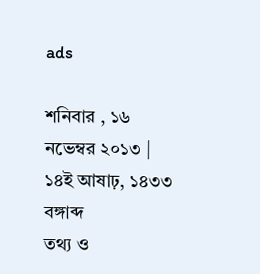ads

শনিবার , ১৬ নভেম্বর ২০১৩ | ১৪ই আষাঢ়, ১৪৩৩ বঙ্গাব্দ
তথ্য ও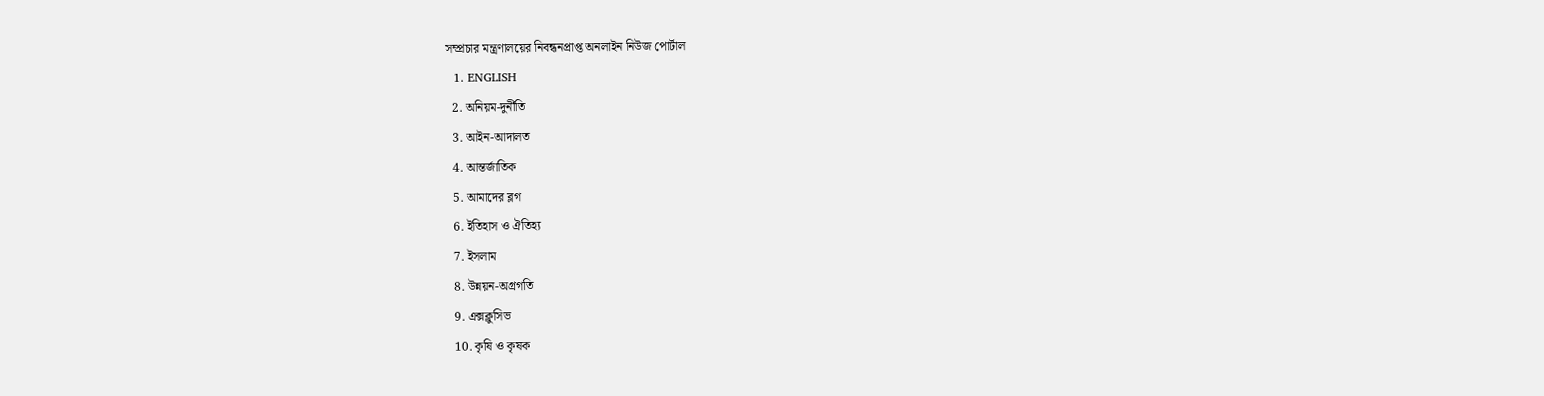সম্প্রচার মন্ত্রণালয়ের নিবন্ধনপ্রাপ্ত অনলাইন নিউজ পোর্টাল
  1. ENGLISH
  2. অনিয়ম-দুর্নীতি
  3. আইন-আদালত
  4. আন্তর্জাতিক
  5. আমাদের ব্লগ
  6. ইতিহাস ও ঐতিহ্য
  7. ইসলাম
  8. উন্নয়ন-অগ্রগতি
  9. এক্সক্লুসিভ
  10. কৃষি ও কৃষক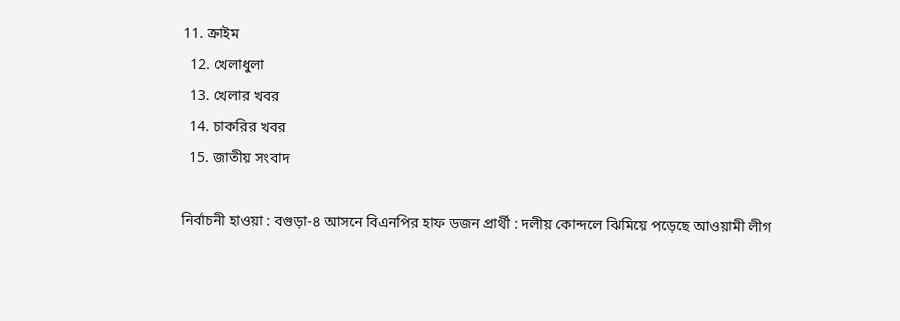11. ক্রাইম
  12. খেলাধুলা
  13. খেলার খবর
  14. চাকরির খবর
  15. জাতীয় সংবাদ

নির্বাচনী হাওয়া : বগুড়া-৪ আসনে বিএনপির হাফ ডজন প্রার্থী : দলীয় কোন্দলে ঝিমিয়ে পড়েছে আওয়ামী লীগ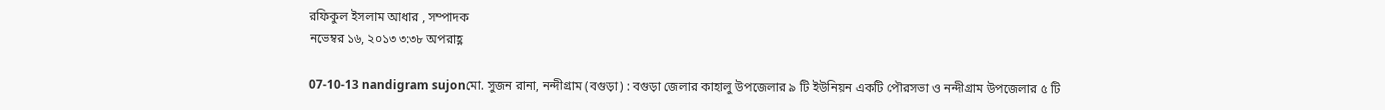রফিকুল ইসলাম আধার , সম্পাদক
নভেম্বর ১৬, ২০১৩ ৩:৩৮ অপরাহ্ণ

07-10-13 nandigram sujonমো. সুজন রানা, নন্দীগ্রাম (বগুড়া) : বগুড়া জেলার কাহালু উপজেলার ৯ টি ইউনিয়ন একটি পৌরসভা ও নন্দীগ্রাম উপজেলার ৫ টি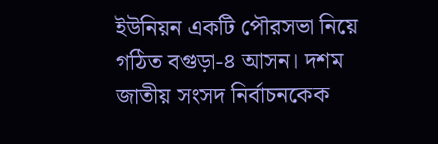ইউনিয়ন একটি পৌরসভা নিয়ে গঠিত বগুড়া-৪ আসন। দশম জাতীয় সংসদ নির্বাচনকেক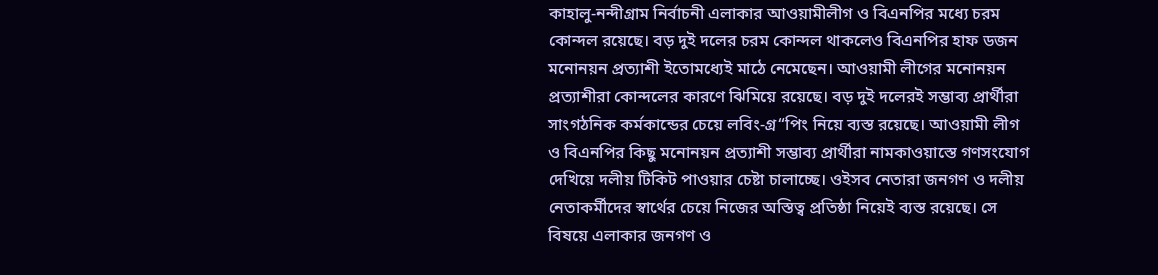কাহালু-নন্দীগ্রাম নির্বাচনী এলাকার আওয়ামীলীগ ও বিএনপির মধ্যে চরম কোন্দল রয়েছে। বড় দুই দলের চরম কোন্দল থাকলেও বিএনপির হাফ ডজন মনোনয়ন প্রত্যাশী ইতোমধ্যেই মাঠে নেমেছেন। আওয়ামী লীগের মনোনয়ন প্রত্যাশীরা কোন্দলের কারণে ঝিমিয়ে রয়েছে। বড় দুই দলেরই সম্ভাব্য প্রার্থীরা সাংগঠনিক কর্মকান্ডের চেয়ে লবিং-গ্র“পিং নিয়ে ব্যস্ত রয়েছে। আওয়ামী লীগ ও বিএনপির কিছু মনোনয়ন প্রত্যাশী সম্ভাব্য প্রার্থীরা নামকাওয়াস্তে গণসংযোগ দেখিয়ে দলীয় টিকিট পাওয়ার চেষ্টা চালাচ্ছে। ওইসব নেতারা জনগণ ও দলীয় নেতাকর্মীদের স্বার্থের চেয়ে নিজের অস্তিত্ব প্রতিষ্ঠা নিয়েই ব্যস্ত রয়েছে। সে বিষয়ে এলাকার জনগণ ও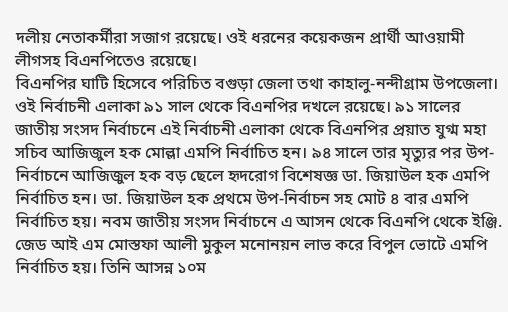দলীয় নেতাকর্মীরা সজাগ রয়েছে। ওই ধরনের কয়েকজন প্রার্থী আওয়ামী লীগসহ বিএনপিতেও রয়েছে।
বিএনপির ঘাটি হিসেবে পরিচিত বগুড়া জেলা তথা কাহালু-নন্দীগ্রাম উপজেলা। ওই নির্বাচনী এলাকা ৯১ সাল থেকে বিএনপির দখলে রয়েছে। ৯১ সালের জাতীয় সংসদ নির্বাচনে এই নির্বাচনী এলাকা থেকে বিএনপির প্রয়াত যুগ্ম মহা সচিব আজিজুল হক মোল্লা এমপি নির্বাচিত হন। ৯৪ সালে তার মৃত্যুর পর উপ-নির্বাচনে আজিজুল হক বড় ছেলে হৃদরোগ বিশেষজ্ঞ ডা. জিয়াউল হক এমপি নির্বাচিত হন। ডা. জিয়াউল হক প্রথমে উপ-নির্বাচন সহ মোট ৪ বার এমপি নির্বাচিত হয়। নবম জাতীয় সংসদ নির্বাচনে এ আসন থেকে বিএনপি থেকে ইঞ্জি. জেড আই এম মোস্তফা আলী মুকুল মনোনয়ন লাভ করে বিপুল ভোটে এমপি নির্বাচিত হয়। তিনি আসন্ন ১০ম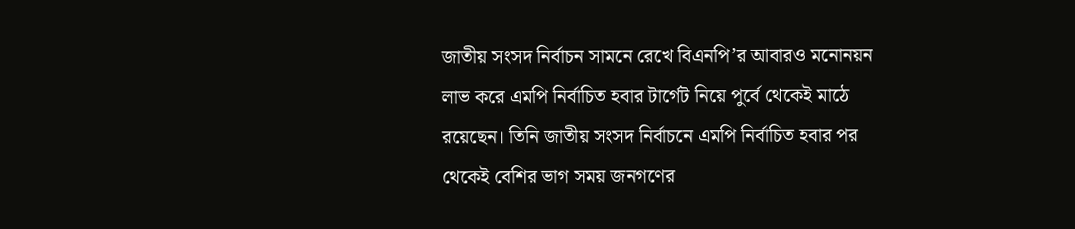জাতীয় সংসদ নির্বাচন সামনে রেখে বিএনপি’র আবারও মনোনয়ন লাভ করে এমপি নির্বাচিত হবার টার্গেট নিয়ে পুর্বে থেকেই মাঠে রয়েছেন। তিনি জাতীয় সংসদ নির্বাচনে এমপি নির্বাচিত হবার পর থেকেই বেশির ভাগ সময় জনগণের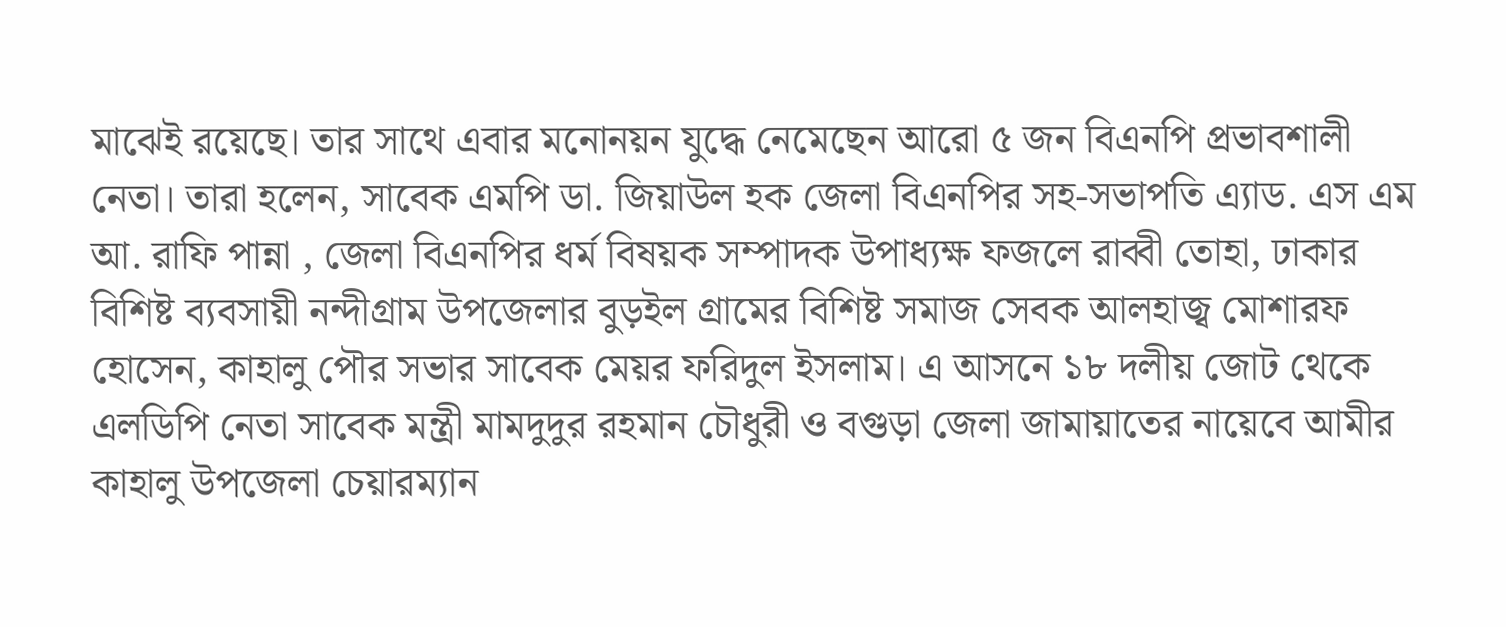মাঝেই রয়েছে। তার সাথে এবার মনোনয়ন যুদ্ধে নেমেছেন আরো ৫ জন বিএনপি প্রভাবশালী নেতা। তারা হলেন, সাবেক এমপি ডা. জিয়াউল হক জেলা বিএনপির সহ-সভাপতি এ্যাড. এস এম আ. রাফি পান্না , জেলা বিএনপির ধর্ম বিষয়ক সম্পাদক উপাধ্যক্ষ ফজলে রাব্বী তোহা, ঢাকার বিশিষ্ট ব্যবসায়ী নন্দীগ্রাম উপজেলার বুড়ইল গ্রামের বিশিষ্ট সমাজ সেবক আলহাজ্ব মোশারফ হোসেন, কাহালু পৌর সভার সাবেক মেয়র ফরিদুল ইসলাম। এ আসনে ১৮ দলীয় জোট থেকে এলডিপি নেতা সাবেক মন্ত্রী মামদুদুর রহমান চৌধুরী ও বগুড়া জেলা জামায়াতের নায়েবে আমীর কাহালু উপজেলা চেয়ারম্যান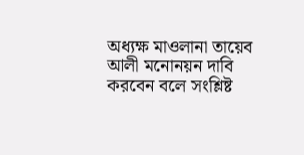অধ্যক্ষ মাওলানা তায়েব আলী মনোনয়ন দাবি করবেন বলে সংশ্লিষ্ট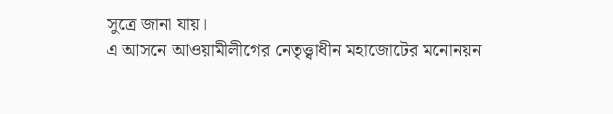সুত্রে জানা যায়।
এ আসনে আওয়ামীলীগের নেতৃত্ত্বাধীন মহাজোটের মনোনয়ন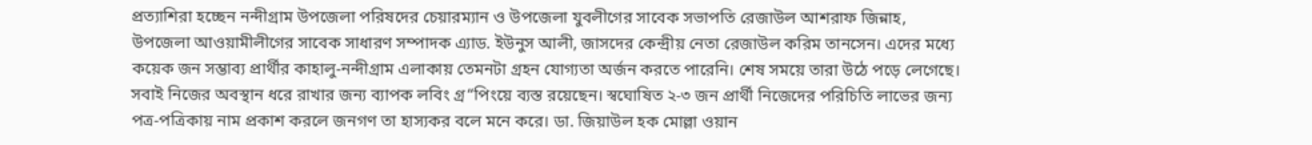প্রত্যাশিরা হচ্ছেন নন্দীগ্রাম উপজেলা পরিষদের চেয়ারম্যান ও উপজেলা যুবলীগের সাবেক সভাপতি রেজাউল আশরাফ জিন্নাহ, উপজেলা আওয়ামীলীগের সাবেক সাধারণ সম্পাদক এ্যাড. ইউনুস আলী, জাসদের কেন্দ্রীয় নেতা রেজাউল করিম তানসেন। এদের মধ্যে কয়েক জন সম্ভাব্য প্রার্থীর কাহালু-নন্দীগ্রাম এলাকায় তেমনটা গ্রহন যোগ্যতা অর্জন করতে পারেনি। শেষ সময়ে তারা উঠে পড়ে লেগেছে। সবাই নিজের অবস্থান ধরে রাখার জন্য ব্যাপক লবিং গ্র“পিংয়ে ব্যস্ত রয়েছেন। স্বঘোষিত ২-৩ জন প্রার্থী নিজেদের পরিচিতি লাভের জন্য পত্র-পত্রিকায় নাম প্রকাশ করলে জনগণ তা হাস্যকর বলে মনে করে। ডা. জিয়াউল হক মোল্লা ওয়ান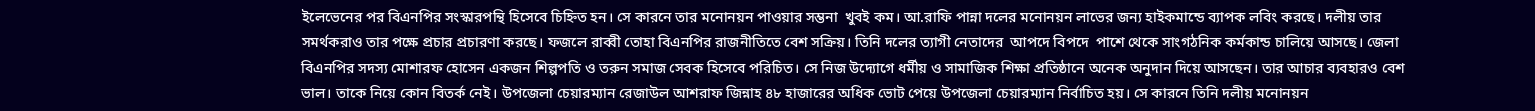ইলেভেনের পর বিএনপির সংস্কারপন্থি হিসেবে চিহ্নিত হন। সে কারনে তার মনোনয়ন পাওয়ার সম্ভনা  খুবই কম। আ.রাফি পান্না দলের মনোনয়ন লাভের জন্য হাইকমান্ডে ব্যাপক লবিং করছে। দলীয় তার সমর্থকরাও তার পক্ষে প্রচার প্রচারণা করছে। ফজলে রাব্বী তোহা বিএনপির রাজনীতিতে বেশ সক্রিয়। তিনি দলের ত্যাগী নেতাদের  আপদে বিপদে  পাশে থেকে সাংগঠনিক কর্মকান্ড চালিয়ে আসছে। জেলা বিএনপির সদস্য মোশারফ হোসেন একজন শিল্পপতি ও তরুন সমাজ সেবক হিসেবে পরিচিত। সে নিজ উদ্যোগে ধর্মীয় ও সামাজিক শিক্ষা প্রতিষ্ঠানে অনেক অনুদান দিয়ে আসছেন। তার আচার ব্যবহারও বেশ ভাল। তাকে নিয়ে কোন বিতর্ক নেই। উপজেলা চেয়ারম্যান রেজাউল আশরাফ জিন্নাহ ৪৮ হাজারের অধিক ভোট পেয়ে উপজেলা চেয়ারম্যান নির্বাচিত হয়। সে কারনে তিনি দলীয় মনোনয়ন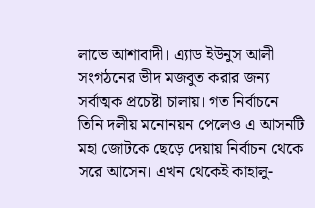লাভে আশাবাদী। এ্যাড ইউনুস আলী সংগঠনের ভীদ মজবুত করার জন্য সর্বাত্মক প্রচেষ্টা চালায়। গত নির্বাচনে তিনি দলীয় মনোনয়ন পেলেও এ আসনটি মহা জোটকে ছেড়ে দেয়ায় নির্বাচন থেকে সরে আসেন। এখন থেকেই কাহালু-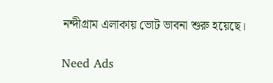নন্দীগ্রাম এলাকায় ভোট ভাবনা শুরু হয়েছে।

Need Ads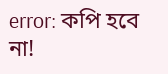error: কপি হবে না!